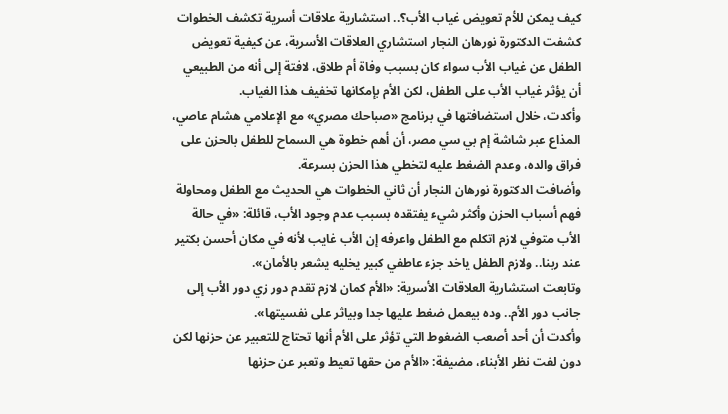كيف يمكن للأم تعويض غياب الأب؟.. استشارية علاقات أسرية تكشف الخطوات
كشفت الدكتورة نورهان النجار استشاري العلاقات الأسرية، عن كيفية تعويض الطفل عن غياب الأب سواء كان بسبب وفاة أم طلاق، لافتة إلى أنه من الطبيعي أن يؤثر غياب الأب على الطفل، لكن الأم بإمكانها تخفيف هذا الغياب.
وأكدت، خلال استضافتها في برنامج «صباحك مصري» مع الإعلامي هشام عاصي، المذاع عبر شاشة إم بي سي مصر، أن أهم خطوة هي السماح للطفل بالحزن على فراق والده، وعدم الضغط عليه لتخطي هذا الحزن بسرعة.
وأضافت الدكتورة نورهان النجار أن ثاني الخطوات هي الحديث مع الطفل ومحاولة فهم أسباب الحزن وأكثر شيء يفتقده بسبب عدم وجود الأب، قائلة: «في حالة الأب متوفي لازم اتكلم مع الطفل واعرفه إن الأب غايب لأنه في مكان أحسن بكتير عند ربنا.. ولازم الطفل ياخد جزء عاطفي كبير يخليه يشعر بالأمان».
وتابعت استشارية العلاقات الأسرية: «الأم كمان لازم تقدم دور زي دور الأب إلى جانب دور الأم.. وده بيعمل ضغط عليها جدا وبياثر على نفسيتها».
وأكدت أن أحد أصعب الضغوط التي تؤثر على الأم أنها تحتاج للتعبير عن حزنها لكن دون لفت نظر الأبناء، مضيفة: «الأم من حقها تعيط وتعبر عن حزنها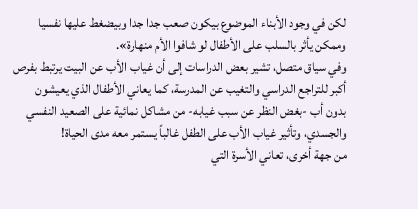لكن في وجود الأبناء الموضوع بيكون صعب جدا جدا وبيضغط عليها نفسيا وممكن يأثر بالسلب على الأطفال لو شافوا الأم منهارة».
وفي سياق متصل، تشير بعض الدراسات إلى أن غياب الأب عن البيت يرتبط بفرص أكبر للتراجع الدراسي والتغيب عن المدرسة، كما يعاني الأطفال الذي يعيشون بدون أب -بغض النظر عن سبب غيابه- من مشاكل نمائية على الصعيد النفسي والجسدي، وتأثير غياب الأب على الطفل غالباً يستمر معه مدى الحياة!
من جهة أخرى، تعاني الأسرة التي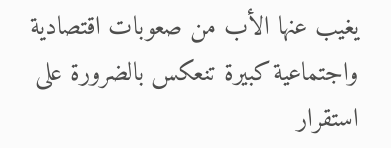يغيب عنها الأب من صعوبات اقتصادية واجتماعية كبيرة تنعكس بالضرورة على استقرار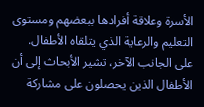الأسرة وعلاقة أفرادها ببعضهم ومستوى التعليم والرعاية الذي يتلقاه الأطفال.
على الجانب الآخر، تشير الأبحاث إلى أن الأطفال الذين يحصلون على مشاركة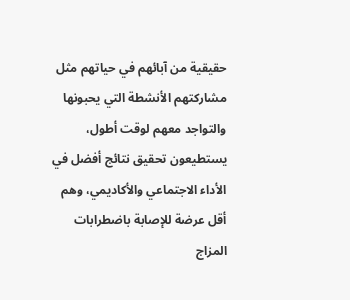حقيقية من آبائهم في حياتهم مثل مشاركتهم الأنشطة التي يحبونها والتواجد معهم لوقت أطول، يستطيعون تحقيق نتائج أفضل في الأداء الاجتماعي والأكاديمي، وهم أقل عرضة للإصابة باضطرابات المزاج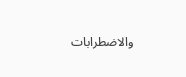والاضطرابات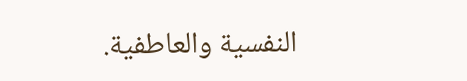النفسية والعاطفية.